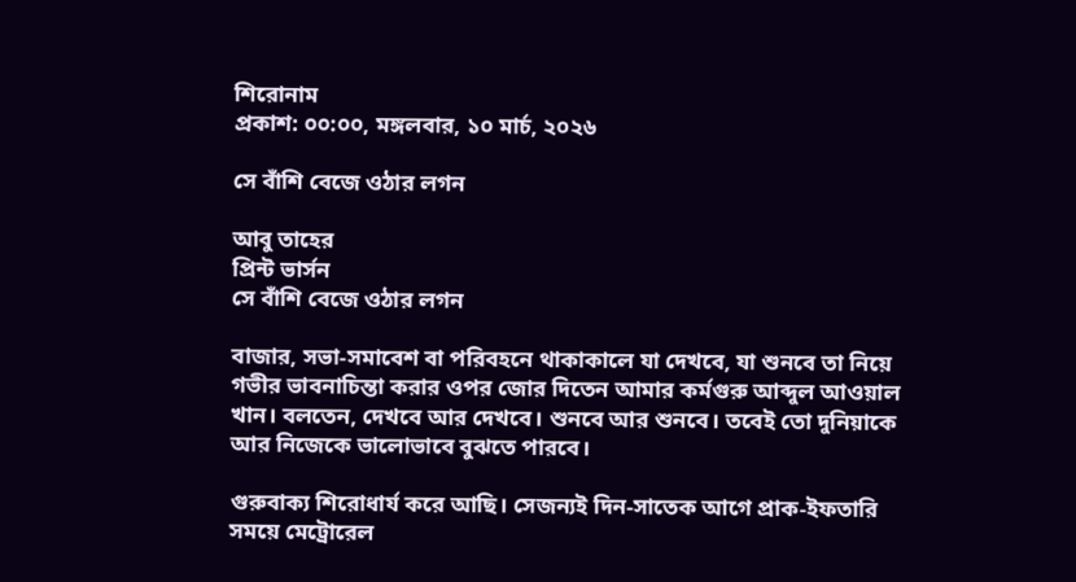শিরোনাম
প্রকাশ: ০০:০০, মঙ্গলবার, ১০ মার্চ, ২০২৬

সে বাঁশি বেজে ওঠার লগন

আবু তাহের
প্রিন্ট ভার্সন
সে বাঁশি বেজে ওঠার লগন

বাজার, সভা-সমাবেশ বা পরিবহনে থাকাকালে যা দেখবে, যা শুনবে তা নিয়ে গভীর ভাবনাচিন্তা করার ওপর জোর দিতেন আমার কর্মগুরু আব্দুল আওয়াল খান। বলতেন, দেখবে আর দেখবে। শুনবে আর শুনবে। তবেই তো দুনিয়াকে আর নিজেকে ভালোভাবে বুঝতে পারবে।

গুরুবাক্য শিরোধার্য করে আছি। সেজন্যই দিন-সাতেক আগে প্রাক-ইফতারি সময়ে মেট্রোরেল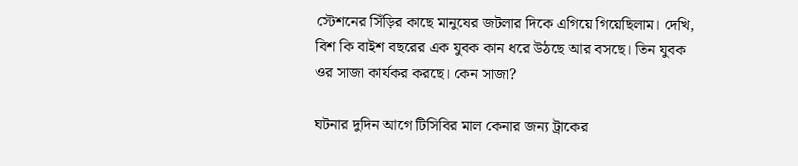স্টেশনের সিঁড়ির কাছে মানুষের জটলার দিকে এগিয়ে গিয়েছিলাম। দেখি, বিশ কি বাইশ বছরের এক যুবক কান ধরে উঠছে আর বসছে। তিন যুবক ওর সাজা কার্যকর করছে। কেন সাজা?

ঘটনার দুদিন আগে টিসিবির মাল কেনার জন্য ট্রাকের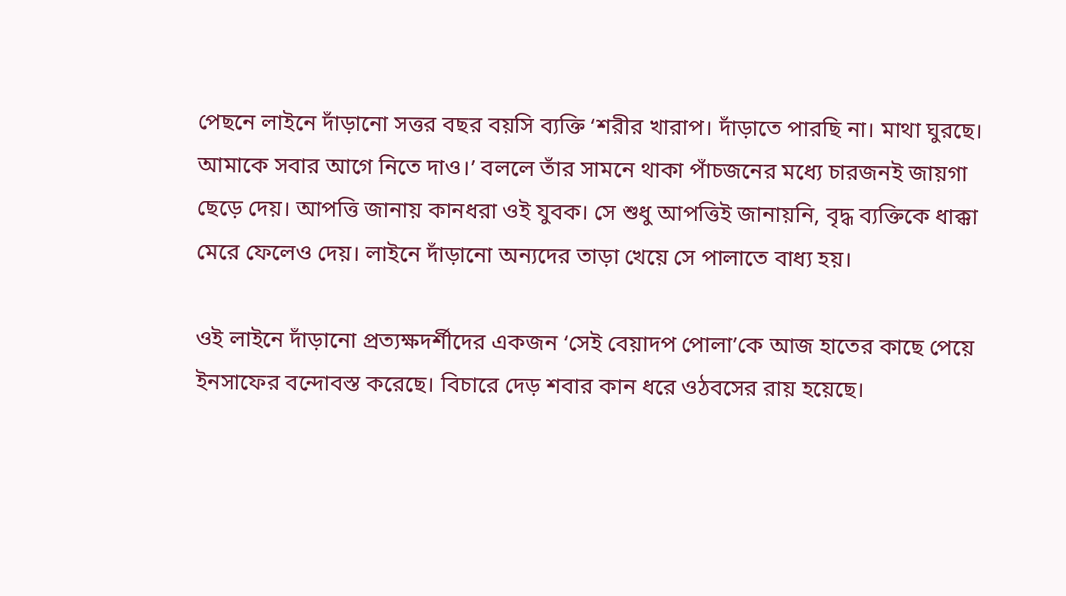পেছনে লাইনে দাঁড়ানো সত্তর বছর বয়সি ব্যক্তি ‘শরীর খারাপ। দাঁড়াতে পারছি না। মাথা ঘুরছে। আমাকে সবার আগে নিতে দাও।’ বললে তাঁর সামনে থাকা পাঁচজনের মধ্যে চারজনই জায়গা ছেড়ে দেয়। আপত্তি জানায় কানধরা ওই যুবক। সে শুধু আপত্তিই জানায়নি, বৃদ্ধ ব্যক্তিকে ধাক্কা মেরে ফেলেও দেয়। লাইনে দাঁড়ানো অন্যদের তাড়া খেয়ে সে পালাতে বাধ্য হয়।

ওই লাইনে দাঁড়ানো প্রত্যক্ষদর্শীদের একজন ‘সেই বেয়াদপ পোলা’কে আজ হাতের কাছে পেয়ে ইনসাফের বন্দোবস্ত করেছে। বিচারে দেড় শবার কান ধরে ওঠবসের রায় হয়েছে।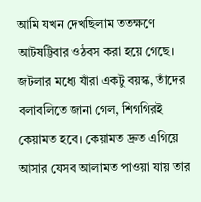আমি যখন দেখছিলাম ততক্ষণে আটষট্টিবার ওঠবস করা হয়ে গেছে। জটলার মধ্যে যাঁরা একটু বয়স্ক, তাঁদের বলাবলিতে জানা গেল, শিগগিরই কেয়ামত হবে। কেয়ামত দ্রুত এগিয়ে আসার যেসব আলামত পাওয়া যায় তার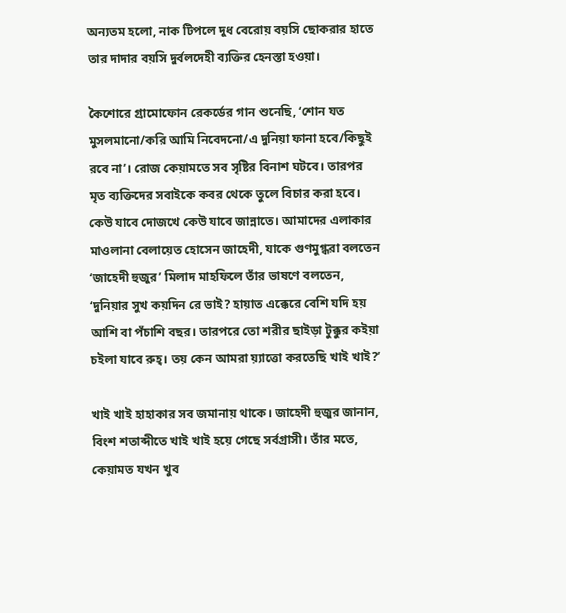অন্যতম হলো, নাক টিপলে দুধ বেরোয় বয়সি ছোকরার হাতে তার দাদার বয়সি দুর্বলদেহী ব্যক্তির হেনস্তা হওয়া।

কৈশোরে গ্রামোফোন রেকর্ডের গান শুনেছি, ‘শোন যত মুসলমানো/করি আমি নিবেদনো/এ দুনিয়া ফানা হবে/কিছুই রবে না’। রোজ কেয়ামতে সব সৃষ্টির বিনাশ ঘটবে। তারপর মৃত ব্যক্তিদের সবাইকে কবর থেকে তুলে বিচার করা হবে। কেউ যাবে দোজখে কেউ যাবে জান্নাতে। আমাদের এলাকার মাওলানা বেলায়েত হোসেন জাহেদী, যাকে গুণমুগ্ধরা বলতেন ‘জাহেদী হুজুর’ মিলাদ মাহফিলে তাঁর ভাষণে বলতেন, ‘দুনিয়ার সুখ কয়দিন রে ভাই? হায়াত এক্কেরে বেশি যদি হয় আশি বা পঁচাশি বছর। তারপরে তো শরীর ছাইড়া টুক্কুর কইয়া চইলা যাবে রুহ্। তয় কেন আমরা য়্যাত্তো করতেছি খাই খাই?’

খাই খাই হাহাকার সব জমানায় থাকে। জাহেদী হুজুর জানান, বিংশ শতাব্দীতে খাই খাই হয়ে গেছে সর্বগ্রাসী। তাঁর মতে, কেয়ামত যখন খুব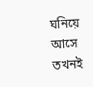ঘনিয়ে আসে তখনই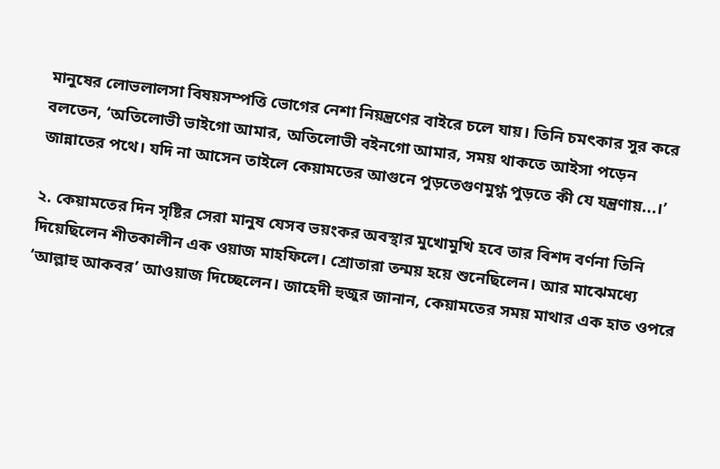মানুষের লোভলালসা বিষয়সম্পত্তি ভোগের নেশা নিয়ন্ত্রণের বাইরে চলে যায়। তিনি চমৎকার সুর করে বলতেন, ‘অতিলোভী ভাইগো আমার, অতিলোভী বইনগো আমার, সময় থাকতে আইসা পড়েন জান্নাতের পথে। যদি না আসেন তাইলে কেয়ামতের আগুনে পুড়তেগুণমুগ্ধ পুড়তে কী যে যন্ত্রণায়...।’

২. কেয়ামতের দিন সৃষ্টির সেরা মানুষ যেসব ভয়ংকর অবস্থার মুখোমুখি হবে তার বিশদ বর্ণনা তিনি দিয়েছিলেন শীতকালীন এক ওয়াজ মাহফিলে। শ্রোতারা তন্ময় হয়ে শুনেছিলেন। আর মাঝেমধ্যে ‘আল্লাহু আকবর’ আওয়াজ দিচ্ছেলেন। জাহেদী হুজুর জানান, কেয়ামতের সময় মাথার এক হাত ওপরে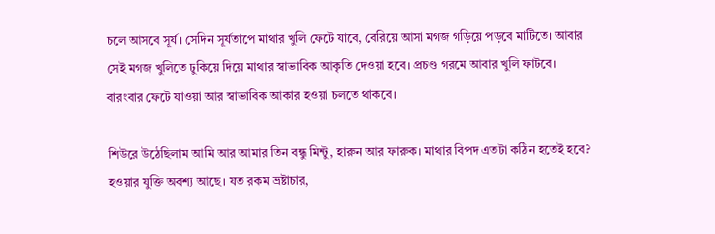চলে আসবে সূর্য। সেদিন সূর্যতাপে মাথার খুলি ফেটে যাবে, বেরিয়ে আসা মগজ গড়িয়ে পড়বে মাটিতে। আবার সেই মগজ খুলিতে ঢুকিয়ে দিয়ে মাথার স্বাভাবিক আকৃতি দেওয়া হবে। প্রচণ্ড গরমে আবার খুলি ফাটবে। বারংবার ফেটে যাওয়া আর স্বাভাবিক আকার হওয়া চলতে থাকবে।

শিউরে উঠেছিলাম আমি আর আমার তিন বন্ধু মিন্টু, হারুন আর ফারুক। মাথার বিপদ এতটা কঠিন হতেই হবে? হওয়ার যুক্তি অবশ্য আছে। যত রকম ভ্রষ্টাচার,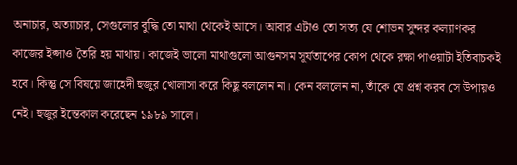অনাচার, অত্যাচার, সেগুলোর বুদ্ধি তো মাথা থেকেই আসে। আবার এটাও তো সত্য যে শোভন সুন্দর কল্যাণকর কাজের ইপ্সাও তৈরি হয় মাথায়। কাজেই ভালো মাথাগুলো আগুনসম সূর্যতাপের কোপ থেকে রক্ষা পাওয়াটা ইতিবাচকই হবে। কিন্তু সে বিষয়ে জাহেদী হুজুর খোলাসা করে কিছু বললেন না। কেন বললেন না, তাঁকে যে প্রশ্ন করব সে উপায়ও নেই। হুজুর ইন্তেকাল করেছেন ১৯৮৯ সালে।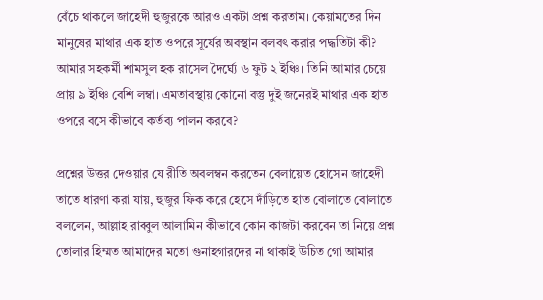বেঁচে থাকলে জাহেদী হুজুরকে আরও একটা প্রশ্ন করতাম। কেয়ামতের দিন মানুষের মাথার এক হাত ওপরে সূর্যের অবস্থান বলবৎ করার পদ্ধতিটা কী? আমার সহকর্মী শামসুল হক রাসেল দৈর্ঘ্যে ৬ ফুট ২ ইঞ্চি। তিনি আমার চেয়ে প্রায় ৯ ইঞ্চি বেশি লম্বা। এমতাবস্থায় কোনো বস্তু দুই জনেরই মাথার এক হাত ওপরে বসে কীভাবে কর্তব্য পালন করবে?

প্রশ্নের উত্তর দেওয়ার যে রীতি অবলম্বন করতেন বেলায়েত হোসেন জাহেদী তাতে ধারণা করা যায়, হুজুর ফিক করে হেসে দাঁড়িতে হাত বোলাতে বোলাতে বললেন, আল্লাহ রাব্বুল আলামিন কীভাবে কোন কাজটা করবেন তা নিয়ে প্রশ্ন তোলার হিম্মত আমাদের মতো গুনাহগারদের না থাকাই উচিত গো আমার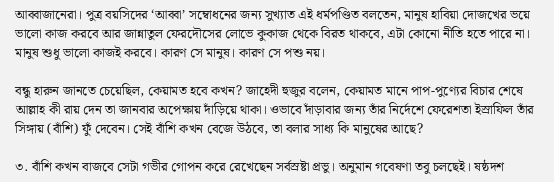আব্বাজানেরা। পুত্র বয়সিদের ‘আব্বা’ সম্বোধনের জন্য সুখ্যাত এই ধর্মপণ্ডিত বলতেন, মানুষ হাবিয়া দোজখের ভয়ে ভালো কাজ করবে আর জান্নাতুল ফেরদৌসের লোভে কুকাজ থেকে বিরত থাকবে, এটা কোনো নীতি হতে পারে না। মানুষ শুধু ভালো কাজই করবে। কারণ সে মানুষ। কারণ সে পশু নয়।

বন্ধু হারুন জানতে চেয়েছিল, কেয়ামত হবে কখন? জাহেদী হুজুর বলেন, কেয়ামত মানে পাপ-পুণ্যের বিচার শেষে আল্লাহ কী রায় দেন তা জানবার অপেক্ষায় দাঁড়িয়ে থাকা। ওভাবে দাঁড়াবার জন্য তাঁর নির্দেশে ফেরেশতা ইস্রাফিল তাঁর সিঙ্গায় (বাঁশি) ফুঁ দেবেন। সেই বাঁশি কখন বেজে উঠবে, তা বলার সাধ্য কি মানুষের আছে?

৩. বাঁশি কখন বাজবে সেটা গভীর গোপন করে রেখেছেন সর্বস্রষ্টা প্রভু। অনুমান গবেষণা তবু চলছেই। ষষ্ঠদশ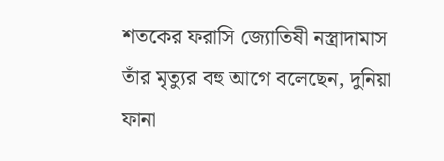শতকের ফরাসি জ্যোতিষী নস্ত্রাদামাস তাঁর মৃত্যুর বহু আগে বলেছেন, দুনিয়া ফানা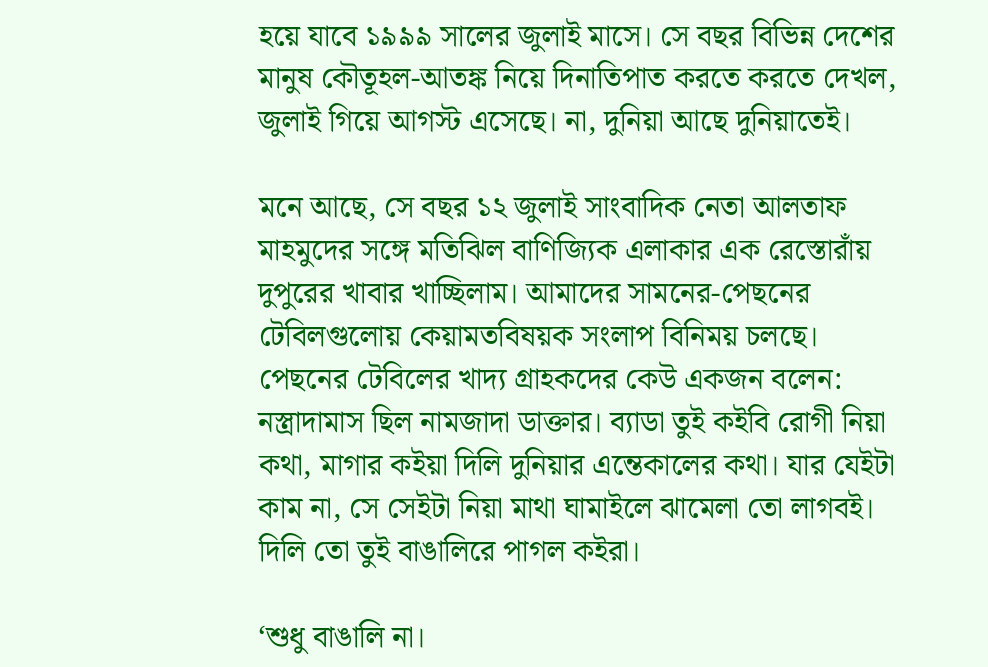হয়ে যাবে ১৯৯৯ সালের জুলাই মাসে। সে বছর বিভিন্ন দেশের মানুষ কৌতূহল-আতঙ্ক নিয়ে দিনাতিপাত করতে করতে দেখল, জুলাই গিয়ে আগস্ট এসেছে। না, দুনিয়া আছে দুনিয়াতেই।

মনে আছে, সে বছর ১২ জুলাই সাংবাদিক নেতা আলতাফ মাহমুদের সঙ্গে মতিঝিল বাণিজ্যিক এলাকার এক রেস্তোরাঁয় দুপুরের খাবার খাচ্ছিলাম। আমাদের সামনের-পেছনের টেবিলগুলোয় কেয়ামতবিষয়ক সংলাপ বিনিময় চলছে। পেছনের টেবিলের খাদ্য গ্রাহকদের কেউ একজন বলেন: নস্ত্রাদামাস ছিল নামজাদা ডাক্তার। ব্যাডা তুই কইবি রোগী নিয়া কথা, মাগার কইয়া দিলি দুনিয়ার এন্তেকালের কথা। যার যেইটা কাম না, সে সেইটা নিয়া মাথা ঘামাইলে ঝামেলা তো লাগবই। দিলি তো তুই বাঙালিরে পাগল কইরা।

‘শুধু বাঙালি না।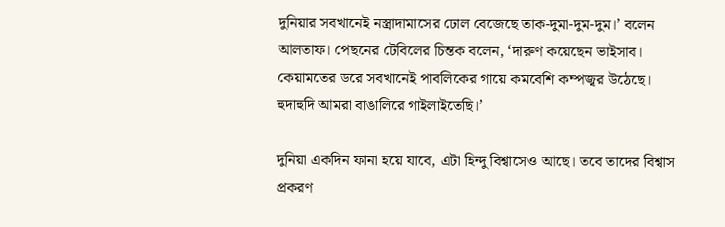দুনিয়ার সবখানেই নস্ত্রাদামাসের ঢোল বেজেছে তাক-দুমা-দুম-দুম।’ বলেন আলতাফ। পেছনের টেবিলের চিন্তক বলেন, ‘দারুণ কয়েছেন ভাইসাব। কেয়ামতের ডরে সবখানেই পাবলিকের গায়ে কমবেশি কম্পজ্বর উঠেছে। হুদাহুদি আমরা বাঙালিরে গাইলাইতেছি।’

দুনিয়া একদিন ফানা হয়ে যাবে, এটা হিন্দু বিশ্বাসেও আছে। তবে তাদের বিশ্বাস প্রকরণ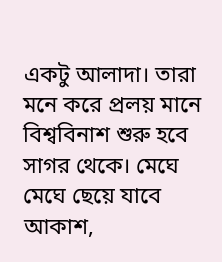একটু আলাদা। তারা মনে করে প্রলয় মানে বিশ্ববিনাশ শুরু হবে সাগর থেকে। মেঘে মেঘে ছেয়ে যাবে আকাশ,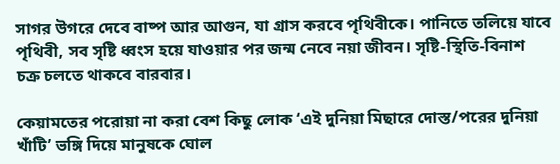সাগর উগরে দেবে বাষ্প আর আগুন, যা গ্রাস করবে পৃথিবীকে। পানিতে তলিয়ে যাবে পৃথিবী, সব সৃষ্টি ধ্বংস হয়ে যাওয়ার পর জন্ম নেবে নয়া জীবন। সৃষ্টি-স্থিতি-বিনাশ চক্র চলতে থাকবে বারবার।

কেয়ামতের পরোয়া না করা বেশ কিছু লোক ‘এই দুনিয়া মিছারে দোস্ত/পরের দুনিয়া খাঁটি’ ভঙ্গি দিয়ে মানুষকে ঘোল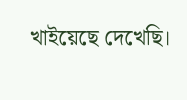খাইয়েছে দেখেছি।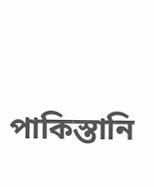পাকিস্তানি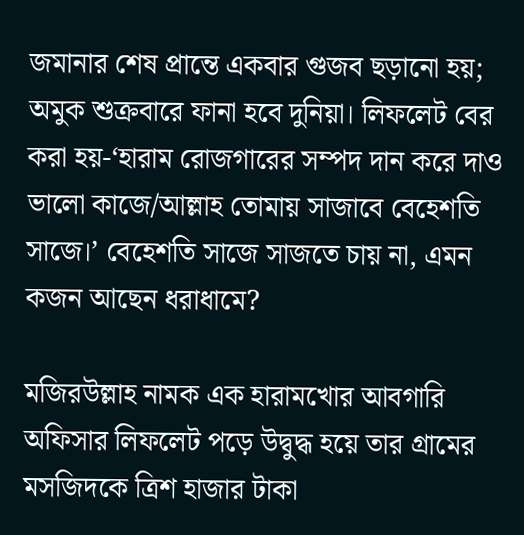জমানার শেষ প্রান্তে একবার গুজব ছড়ানো হয়; অমুক শুক্রবারে ফানা হবে দুনিয়া। লিফলেট বের করা হয়-‘হারাম রোজগারের সম্পদ দান করে দাও ভালো কাজে/আল্লাহ তোমায় সাজাবে বেহেশতি সাজে।’ বেহেশতি সাজে সাজতে চায় না, এমন কজন আছেন ধরাধামে?

মজিরউল্লাহ নামক এক হারামখোর আবগারি অফিসার লিফলেট পড়ে উদ্বুদ্ধ হয়ে তার গ্রামের মসজিদকে ত্রিশ হাজার টাকা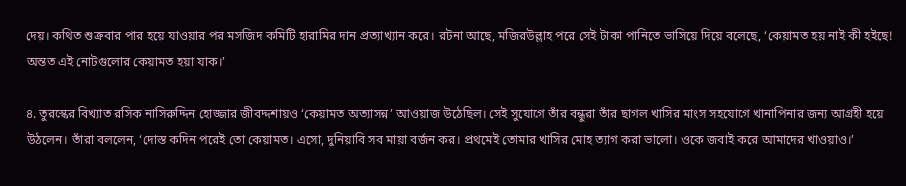দেয়। কথিত শুক্রবার পার হয়ে যাওয়ার পর মসজিদ কমিটি হারামির দান প্রত্যাখ্যান করে। রটনা আছে, মজিরউল্লাহ পরে সেই টাকা পানিতে ভাসিয়ে দিয়ে বলেছে, ‘কেয়ামত হয় নাই কী হইছে! অন্তত এই নোটগুলোর কেয়ামত হয়া যাক।’

৪. তুরস্কের বিখ্যাত রসিক নাসিরুদ্দিন হোজ্জার জীবদ্দশায়ও ‘কেয়ামত অত্যাসন্ন’ আওয়াজ উঠেছিল। সেই সুযোগে তাঁর বন্ধুরা তাঁর ছাগল খাসির মাংস সহযোগে খানাপিনার জন্য আগ্রহী হয়ে উঠলেন। তাঁরা বললেন, ‘দোস্ত কদিন পরেই তো কেয়ামত। এসো, দুনিয়াবি সব মায়া বর্জন কর। প্রথমেই তোমার খাসির মোহ ত্যাগ করা ভালো। ওকে জবাই করে আমাদের খাওয়াও।’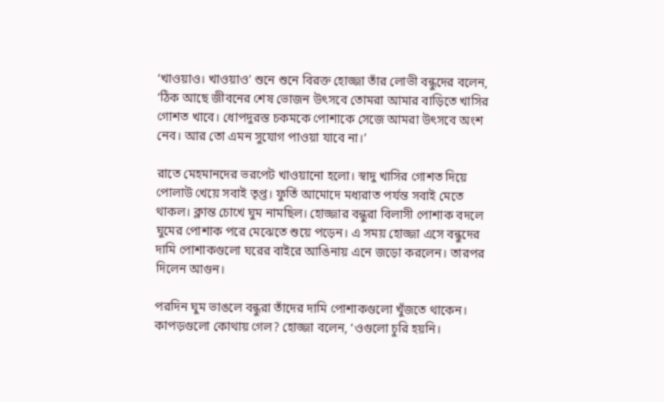‘খাওয়াও। খাওয়াও’ শুনে শুনে বিরক্ত হোজ্জা তাঁর লোভী বন্ধুদের বলেন, ‘ঠিক আছে জীবনের শেষ ভোজন উৎসবে তোমরা আমার বাড়িতে খাসির গোশত খাবে। ধোপদুরস্ত চকমকে পোশাকে সেজে আমরা উৎসবে অংশ নেব। আর তো এমন সুযোগ পাওয়া যাবে না।’

রাতে মেহমানদের ভরপেট খাওয়ানো হলো। স্বাদু খাসির গোশত দিয়ে পোলাউ খেয়ে সবাই তৃপ্ত। ফুর্তি আমোদে মধ্যরাত পর্যন্ত সবাই মেতে থাকল। ক্লান্ত চোখে ঘুম নামছিল। হোজ্জার বন্ধুরা বিলাসী পোশাক বদলে ঘুমের পোশাক পরে মেঝেতে শুয়ে পড়েন। এ সময় হোজ্জা এসে বন্ধুদের দামি পোশাকগুলো ঘরের বাইরে আঙিনায় এনে জড়ো করলেন। তারপর দিলেন আগুন।

পরদিন ঘুম ভাঙলে বন্ধুরা তাঁদের দামি পোশাকগুলো খুঁজতে থাকেন। কাপড়গুলো কোথায় গেল? হোজ্জা বলেন, ‘ওগুলো চুরি হয়নি।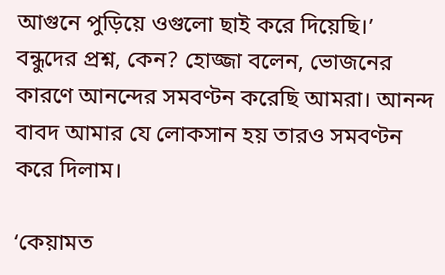আগুনে পুড়িয়ে ওগুলো ছাই করে দিয়েছি।’ বন্ধুদের প্রশ্ন, কেন? হোজ্জা বলেন, ভোজনের কারণে আনন্দের সমবণ্টন করেছি আমরা। আনন্দ বাবদ আমার যে লোকসান হয় তারও সমবণ্টন করে দিলাম।

‘কেয়ামত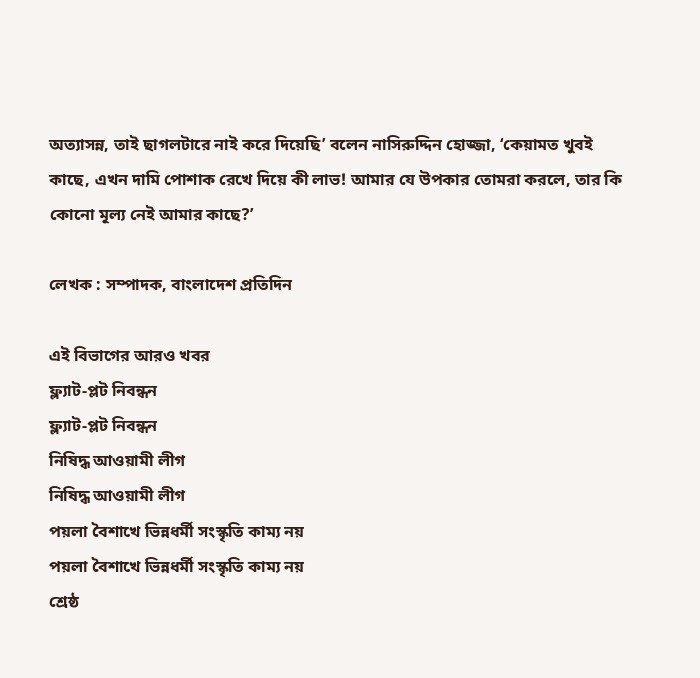অত্যাসন্ন, তাই ছাগলটারে নাই করে দিয়েছি’ বলেন নাসিরুদ্দিন হোজ্জা, ‘কেয়ামত খুবই কাছে, এখন দামি পোশাক রেখে দিয়ে কী লাভ! আমার যে উপকার তোমরা করলে, তার কি কোনো মূল্য নেই আমার কাছে?’

লেখক : সম্পাদক, বাংলাদেশ প্রতিদিন

এই বিভাগের আরও খবর
ফ্ল্যাট-প্লট নিবন্ধন
ফ্ল্যাট-প্লট নিবন্ধন
নিষিদ্ধ আওয়ামী লীগ
নিষিদ্ধ আওয়ামী লীগ
পয়লা বৈশাখে ভিন্নধর্মী সংস্কৃতি কাম্য নয়
পয়লা বৈশাখে ভিন্নধর্মী সংস্কৃতি কাম্য নয়
শ্রেষ্ঠ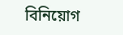বিনিয়োগ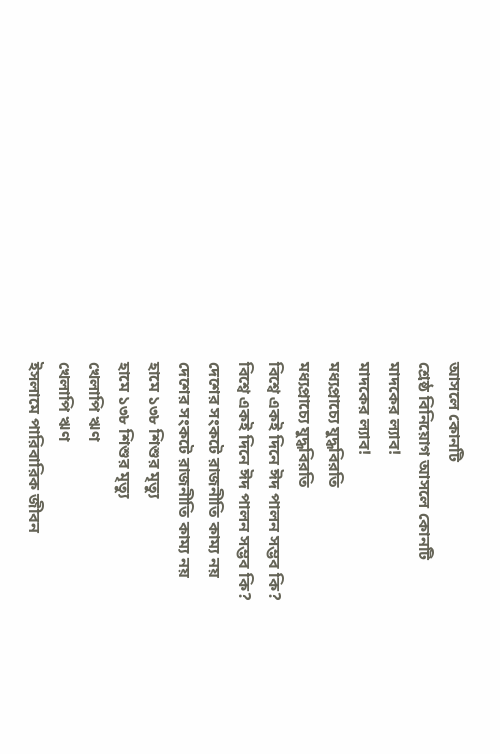আসলে কোনটি
শ্রেষ্ঠ বিনিয়োগ আসলে কোনটি
মাদকের ল্যাব!
মাদকের ল্যাব!
মধ্যপ্রাচ্যে যুদ্ধবিরতি
মধ্যপ্রাচ্যে যুদ্ধবিরতি
বিশ্বে একই দিনে ঈদ পালন সম্ভব কি?
বিশ্বে একই দিনে ঈদ পালন সম্ভব কি?
দেশের সংকটে রাজনীতি কাম্য নয়
দেশের সংকটে রাজনীতি কাম্য নয়
হামে ১৩৮ শিশুর মৃত্যু
হামে ১৩৮ শিশুর মৃত্যু
খেলাপি ঋণ
খেলাপি ঋণ
ইসলামে পারিবারিক জীবন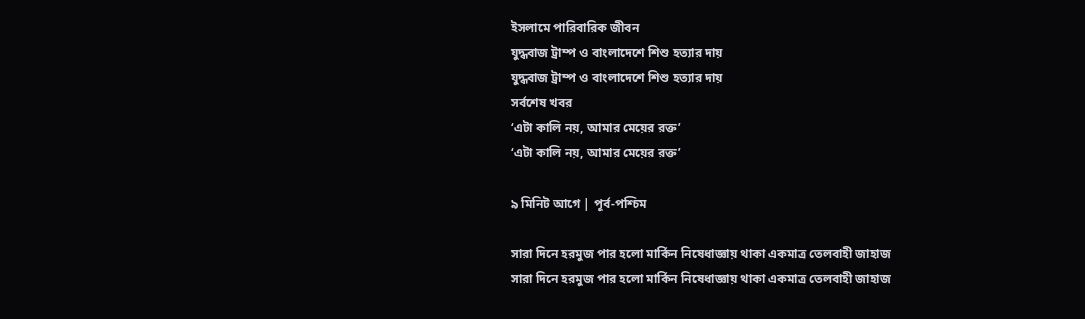ইসলামে পারিবারিক জীবন
যুদ্ধবাজ ট্রাম্প ও বাংলাদেশে শিশু হত্যার দায়
যুদ্ধবাজ ট্রাম্প ও বাংলাদেশে শিশু হত্যার দায়
সর্বশেষ খবর
‘এটা কালি নয়, আমার মেয়ের রক্ত’
‘এটা কালি নয়, আমার মেয়ের রক্ত’

৯ মিনিট আগে | পূর্ব-পশ্চিম

সারা দিনে হরমুজ পার হলো মার্কিন নিষেধাজ্ঞায় থাকা একমাত্র তেলবাহী জাহাজ
সারা দিনে হরমুজ পার হলো মার্কিন নিষেধাজ্ঞায় থাকা একমাত্র তেলবাহী জাহাজ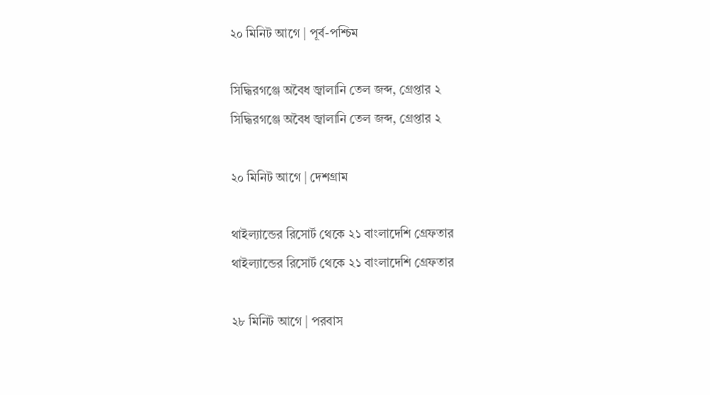২০ মিনিট আগে | পূর্ব-পশ্চিম

সিদ্ধিরগঞ্জে অবৈধ জ্বালানি তেল জব্দ, গ্রেপ্তার ২
সিদ্ধিরগঞ্জে অবৈধ জ্বালানি তেল জব্দ, গ্রেপ্তার ২

২০ মিনিট আগে | দেশগ্রাম

থাইল্যান্ডের রিসোর্ট থেকে ২১ বাংলাদেশি গ্রেফতার
থাইল্যান্ডের রিসোর্ট থেকে ২১ বাংলাদেশি গ্রেফতার

২৮ মিনিট আগে | পরবাস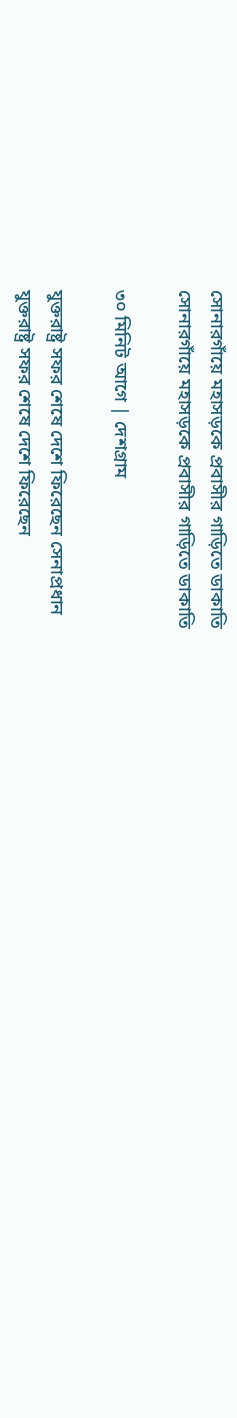সোনারগাঁয়ে মহাসড়কে প্রবাসীর গাড়িতে ডাকাতি
সোনারগাঁয়ে মহাসড়কে প্রবাসীর গাড়িতে ডাকাতি

৩০ মিনিট আগে | দেশগ্রাম

যুক্তরাষ্ট্র সফর শেষে দেশে ফিরেছেন সেনাপ্রধান
যুক্তরাষ্ট্র সফর শেষে দেশে ফিরেছেন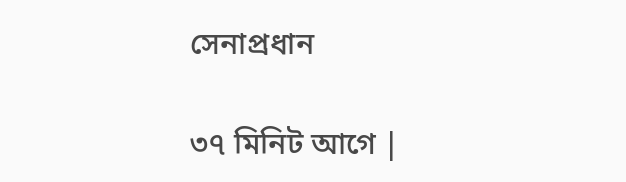সেনাপ্রধান

৩৭ মিনিট আগে |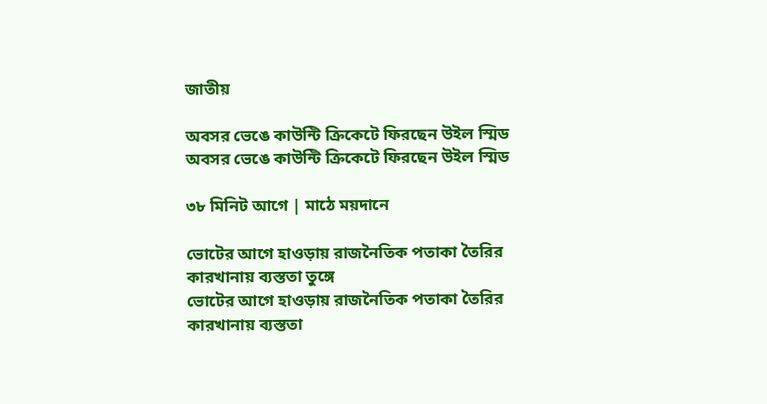জাতীয়

অবসর ভেঙে কাউন্টি ক্রিকেটে ফিরছেন উইল স্মিড
অবসর ভেঙে কাউন্টি ক্রিকেটে ফিরছেন উইল স্মিড

৩৮ মিনিট আগে | মাঠে ময়দানে

ভোটের আগে হাওড়ায় রাজনৈতিক পতাকা তৈরির কারখানায় ব্যস্ততা তুঙ্গে
ভোটের আগে হাওড়ায় রাজনৈতিক পতাকা তৈরির কারখানায় ব্যস্ততা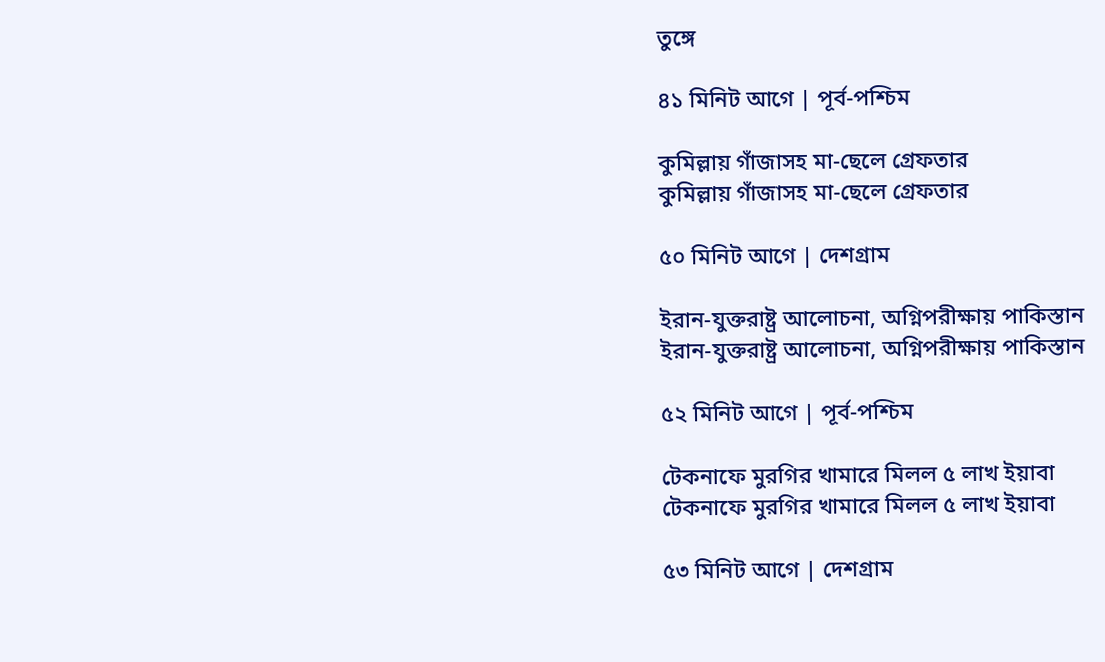তুঙ্গে

৪১ মিনিট আগে | পূর্ব-পশ্চিম

কুমিল্লায় গাঁজাসহ মা-ছেলে গ্রেফতার
কুমিল্লায় গাঁজাসহ মা-ছেলে গ্রেফতার

৫০ মিনিট আগে | দেশগ্রাম

ইরান-যুক্তরাষ্ট্র আলোচনা, অগ্নিপরীক্ষায় পাকিস্তান
ইরান-যুক্তরাষ্ট্র আলোচনা, অগ্নিপরীক্ষায় পাকিস্তান

৫২ মিনিট আগে | পূর্ব-পশ্চিম

টেকনাফে মুরগির খামারে মিলল ৫ লাখ ইয়াবা
টেকনাফে মুরগির খামারে মিলল ৫ লাখ ইয়াবা

৫৩ মিনিট আগে | দেশগ্রাম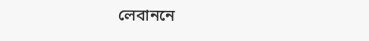লেবাননে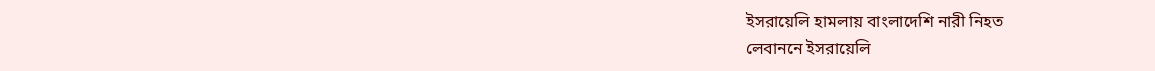ইসরায়েলি হামলায় বাংলাদেশি নারী নিহত
লেবাননে ইসরায়েলি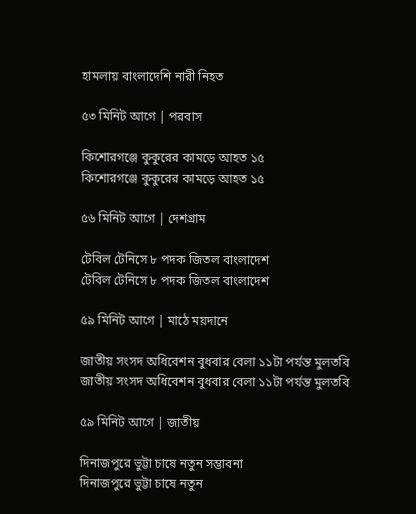হামলায় বাংলাদেশি নারী নিহত

৫৩ মিনিট আগে | পরবাস

কিশোরগঞ্জে কুকুরের কামড়ে আহত ১৫
কিশোরগঞ্জে কুকুরের কামড়ে আহত ১৫

৫৬ মিনিট আগে | দেশগ্রাম

টেবিল টেনিসে ৮ পদক জিতল বাংলাদেশ
টেবিল টেনিসে ৮ পদক জিতল বাংলাদেশ

৫৯ মিনিট আগে | মাঠে ময়দানে

জাতীয় সংসদ অধিবেশন বুধবার বেলা ১১টা পর্যন্ত মুলতবি
জাতীয় সংসদ অধিবেশন বুধবার বেলা ১১টা পর্যন্ত মুলতবি

৫৯ মিনিট আগে | জাতীয়

দিনাজপুরে ভুট্টা চাষে নতুন সম্ভাবনা
দিনাজপুরে ভুট্টা চাষে নতুন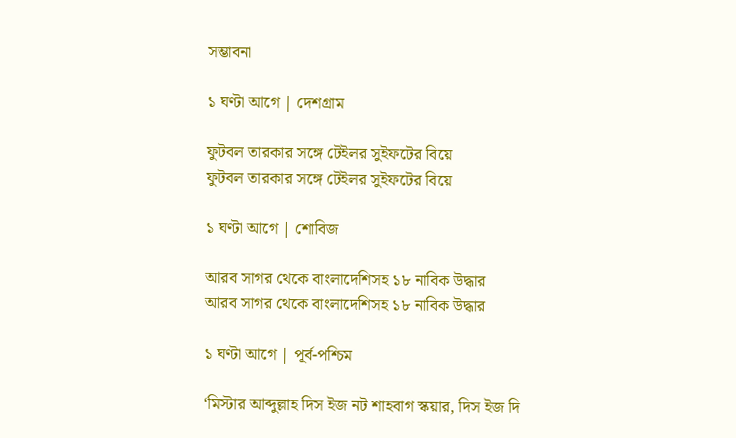সম্ভাবনা

১ ঘণ্টা আগে | দেশগ্রাম

ফুটবল তারকার সঙ্গে টেইলর সুইফটের বিয়ে
ফুটবল তারকার সঙ্গে টেইলর সুইফটের বিয়ে

১ ঘণ্টা আগে | শোবিজ

আরব সাগর থেকে বাংলাদেশিসহ ১৮ নাবিক উদ্ধার
আরব সাগর থেকে বাংলাদেশিসহ ১৮ নাবিক উদ্ধার

১ ঘণ্টা আগে | পূর্ব-পশ্চিম

‘মিস্টার আব্দুল্লাহ দিস ইজ নট শাহবাগ স্কয়ার, দিস ইজ দি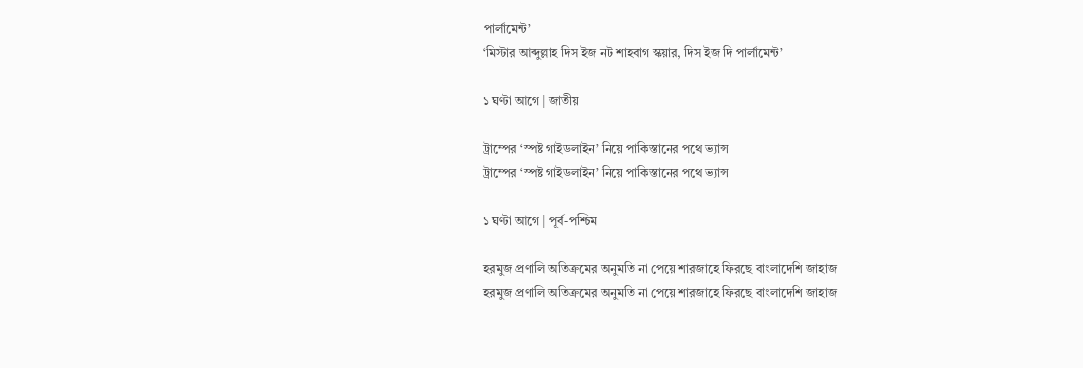পার্লামেন্ট’
‘মিস্টার আব্দুল্লাহ দিস ইজ নট শাহবাগ স্কয়ার, দিস ইজ দি পার্লামেন্ট’

১ ঘণ্টা আগে | জাতীয়

ট্রাম্পের ‘স্পষ্ট গাইডলাইন’ নিয়ে পাকিস্তানের পথে ভ্যান্স
ট্রাম্পের ‘স্পষ্ট গাইডলাইন’ নিয়ে পাকিস্তানের পথে ভ্যান্স

১ ঘণ্টা আগে | পূর্ব-পশ্চিম

হরমুজ প্রণালি অতিক্রমের অনুমতি না পেয়ে শারজাহে ফিরছে বাংলাদেশি জাহাজ
হরমুজ প্রণালি অতিক্রমের অনুমতি না পেয়ে শারজাহে ফিরছে বাংলাদেশি জাহাজ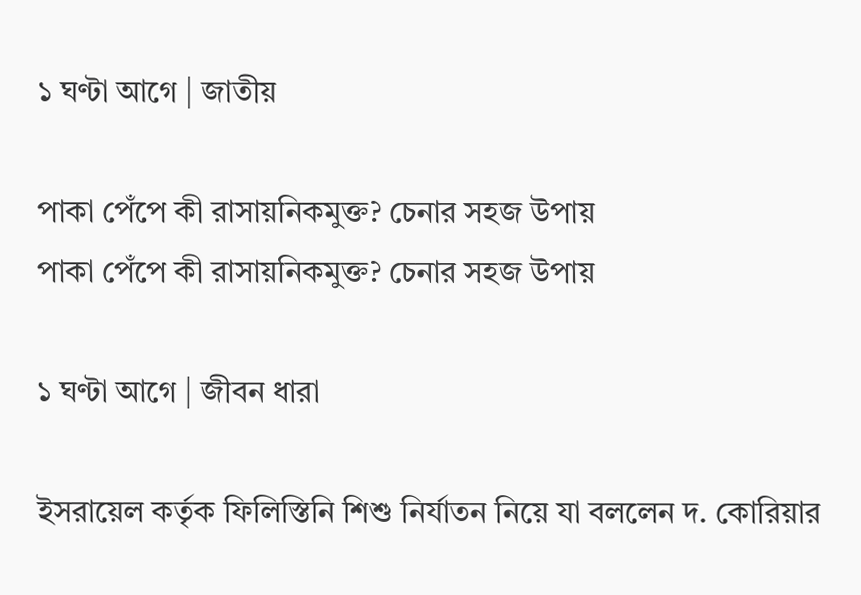১ ঘণ্টা আগে | জাতীয়

পাকা পেঁপে কী রাসায়নিকমুক্ত? চেনার সহজ উপায়
পাকা পেঁপে কী রাসায়নিকমুক্ত? চেনার সহজ উপায়

১ ঘণ্টা আগে | জীবন ধারা

ইসরায়েল কর্তৃক ফিলিস্তিনি শিশু নির্যাতন নিয়ে যা বললেন দ. কোরিয়ার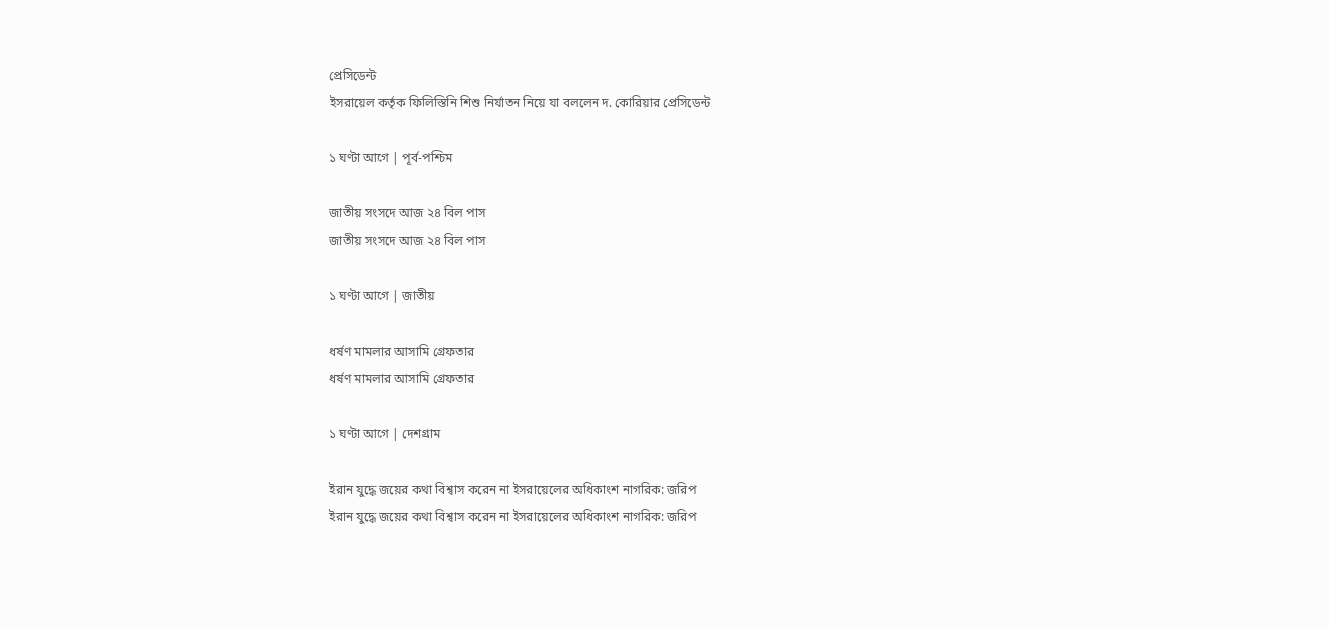প্রেসিডেন্ট
ইসরায়েল কর্তৃক ফিলিস্তিনি শিশু নির্যাতন নিয়ে যা বললেন দ. কোরিয়ার প্রেসিডেন্ট

১ ঘণ্টা আগে | পূর্ব-পশ্চিম

জাতীয় সংসদে আজ ২৪ বিল পাস
জাতীয় সংসদে আজ ২৪ বিল পাস

১ ঘণ্টা আগে | জাতীয়

ধর্ষণ মামলার আসামি গ্রেফতার
ধর্ষণ মামলার আসামি গ্রেফতার

১ ঘণ্টা আগে | দেশগ্রাম

ইরান যুদ্ধে জয়ের কথা বিশ্বাস করেন না ইসরায়েলের অধিকাংশ নাগরিক: জরিপ
ইরান যুদ্ধে জয়ের কথা বিশ্বাস করেন না ইসরায়েলের অধিকাংশ নাগরিক: জরিপ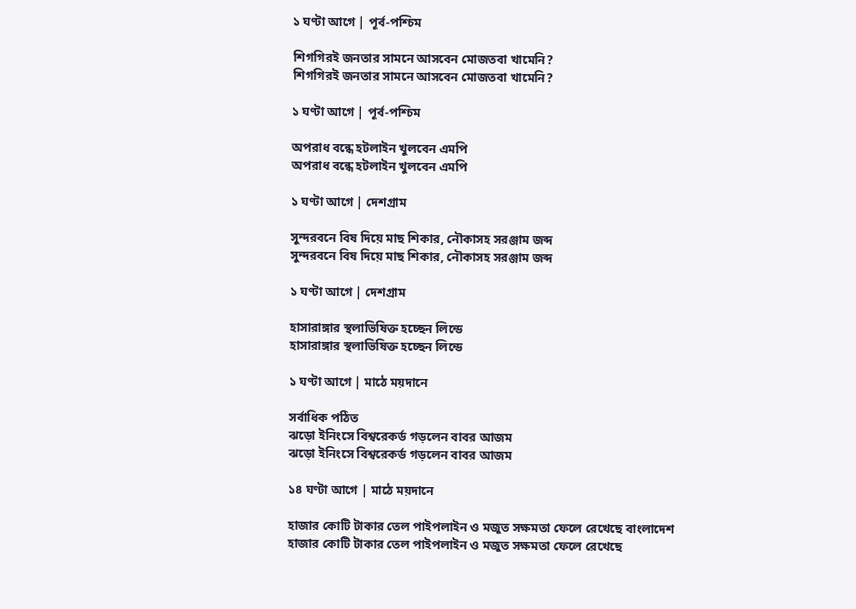১ ঘণ্টা আগে | পূর্ব-পশ্চিম

শিগগিরই জনতার সামনে আসবেন মোজতবা খামেনি?
শিগগিরই জনতার সামনে আসবেন মোজতবা খামেনি?

১ ঘণ্টা আগে | পূর্ব-পশ্চিম

অপরাধ বন্ধে হটলাইন খুলবেন এমপি
অপরাধ বন্ধে হটলাইন খুলবেন এমপি

১ ঘণ্টা আগে | দেশগ্রাম

সুন্দরবনে বিষ দিয়ে মাছ শিকার, নৌকাসহ সরঞ্জাম জব্দ
সুন্দরবনে বিষ দিয়ে মাছ শিকার, নৌকাসহ সরঞ্জাম জব্দ

১ ঘণ্টা আগে | দেশগ্রাম

হাসারাঙ্গার স্থলাভিষিক্ত হচ্ছেন লিন্ডে
হাসারাঙ্গার স্থলাভিষিক্ত হচ্ছেন লিন্ডে

১ ঘণ্টা আগে | মাঠে ময়দানে

সর্বাধিক পঠিত
ঝড়ো ইনিংসে বিশ্বরেকর্ড গড়লেন বাবর আজম
ঝড়ো ইনিংসে বিশ্বরেকর্ড গড়লেন বাবর আজম

১৪ ঘণ্টা আগে | মাঠে ময়দানে

হাজার কোটি টাকার তেল পাইপলাইন ও মজুত সক্ষমতা ফেলে রেখেছে বাংলাদেশ
হাজার কোটি টাকার তেল পাইপলাইন ও মজুত সক্ষমতা ফেলে রেখেছে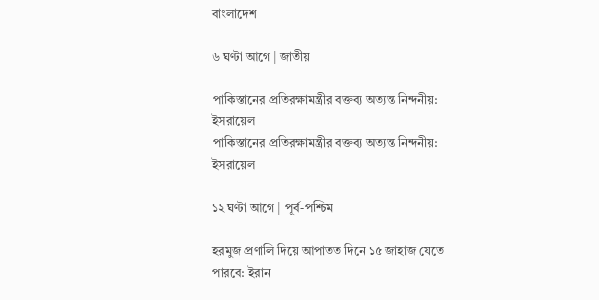বাংলাদেশ

৬ ঘণ্টা আগে | জাতীয়

পাকিস্তানের প্রতিরক্ষামন্ত্রীর বক্তব্য অত্যন্ত নিন্দনীয়: ইসরায়েল
পাকিস্তানের প্রতিরক্ষামন্ত্রীর বক্তব্য অত্যন্ত নিন্দনীয়: ইসরায়েল

১২ ঘণ্টা আগে | পূর্ব-পশ্চিম

হরমুজ প্রণালি দিয়ে আপাতত দিনে ১৫ জাহাজ যেতে পারবে: ইরান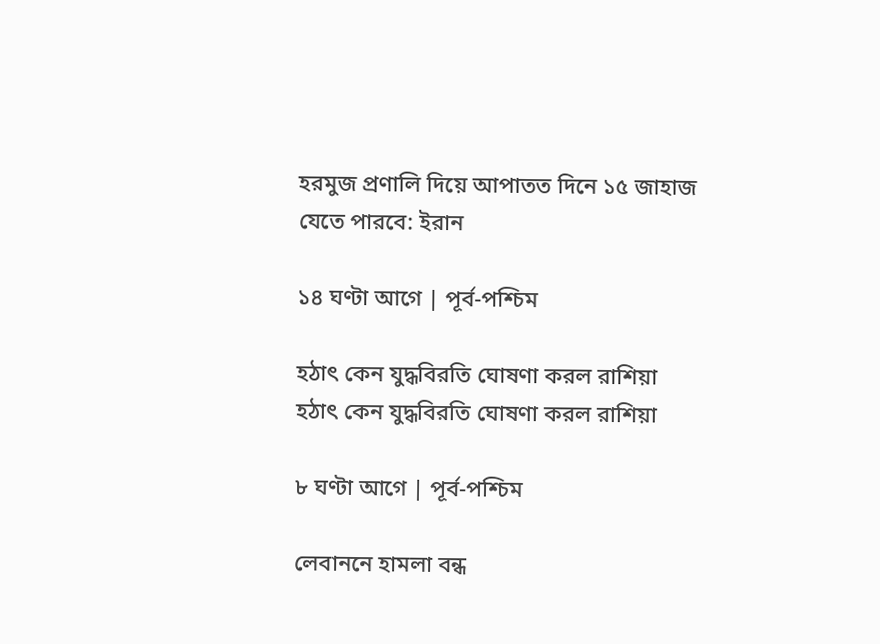হরমুজ প্রণালি দিয়ে আপাতত দিনে ১৫ জাহাজ যেতে পারবে: ইরান

১৪ ঘণ্টা আগে | পূর্ব-পশ্চিম

হঠাৎ কেন যুদ্ধবিরতি ঘোষণা করল রাশিয়া
হঠাৎ কেন যুদ্ধবিরতি ঘোষণা করল রাশিয়া

৮ ঘণ্টা আগে | পূর্ব-পশ্চিম

লেবাননে হামলা বন্ধ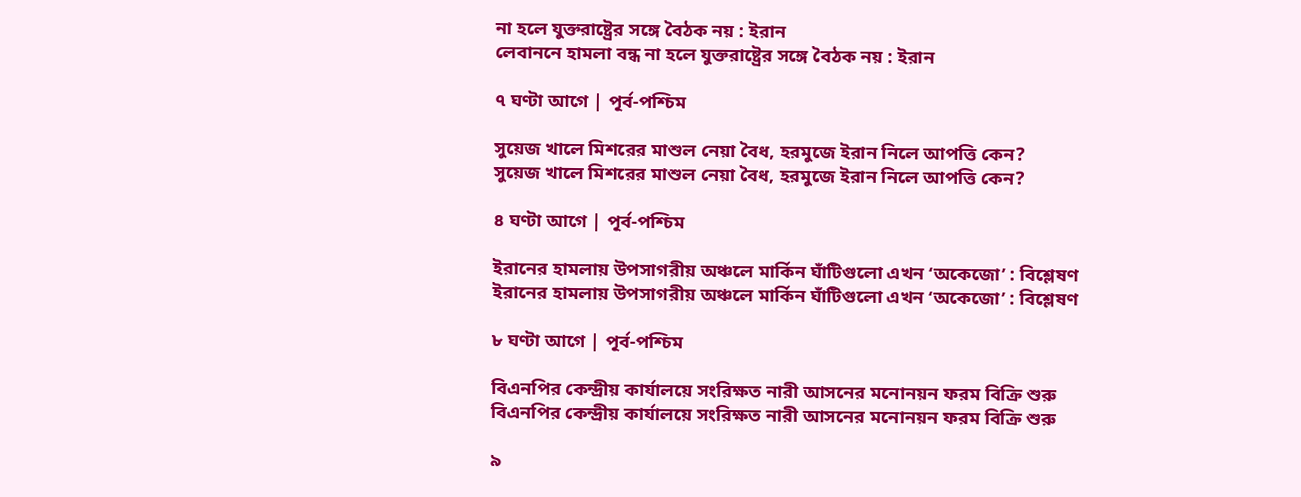না হলে যুক্তরাষ্ট্রের সঙ্গে বৈঠক নয় : ইরান
লেবাননে হামলা বন্ধ না হলে যুক্তরাষ্ট্রের সঙ্গে বৈঠক নয় : ইরান

৭ ঘণ্টা আগে | পূর্ব-পশ্চিম

সুয়েজ খালে মিশরের মাশুল নেয়া বৈধ, হরমুজে ইরান নিলে আপত্তি কেন?
সুয়েজ খালে মিশরের মাশুল নেয়া বৈধ, হরমুজে ইরান নিলে আপত্তি কেন?

৪ ঘণ্টা আগে | পূর্ব-পশ্চিম

ইরানের হামলায় উপসাগরীয় অঞ্চলে মার্কিন ঘাঁটিগুলো এখন ‘অকেজো’ : বিশ্লেষণ
ইরানের হামলায় উপসাগরীয় অঞ্চলে মার্কিন ঘাঁটিগুলো এখন ‘অকেজো’ : বিশ্লেষণ

৮ ঘণ্টা আগে | পূর্ব-পশ্চিম

বিএনপির কেন্দ্রীয় কার্যালয়ে সংরিক্ষত নারী আসনের মনোনয়ন ফরম বিক্রি শুরু
বিএনপির কেন্দ্রীয় কার্যালয়ে সংরিক্ষত নারী আসনের মনোনয়ন ফরম বিক্রি শুরু

৯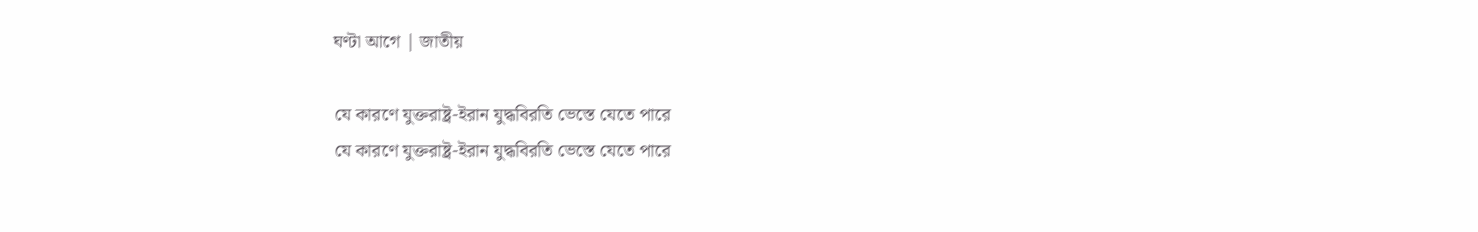ঘণ্টা আগে | জাতীয়

যে কারণে যুক্তরাষ্ট্র-ইরান যুদ্ধবিরতি ভেস্তে যেতে পারে
যে কারণে যুক্তরাষ্ট্র-ইরান যুদ্ধবিরতি ভেস্তে যেতে পারে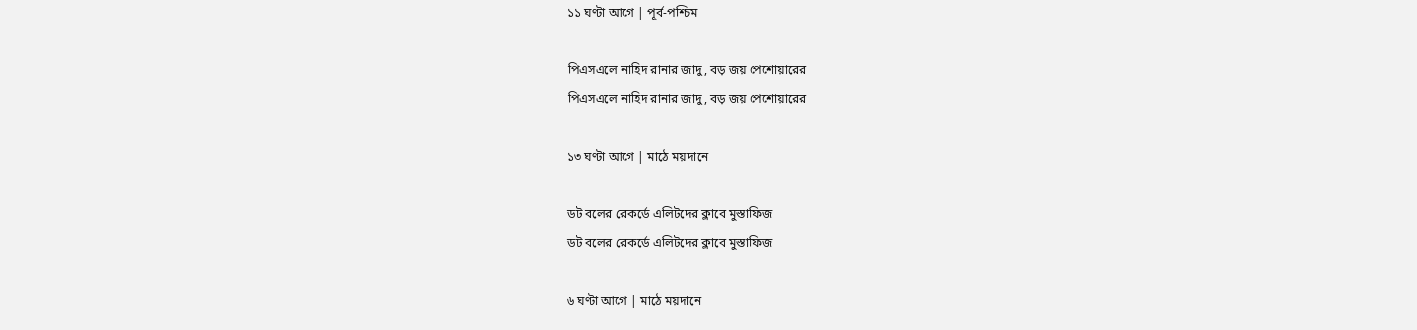১১ ঘণ্টা আগে | পূর্ব-পশ্চিম

পিএসএলে নাহিদ রানার জাদু, বড় জয় পেশোয়ারের
পিএসএলে নাহিদ রানার জাদু, বড় জয় পেশোয়ারের

১৩ ঘণ্টা আগে | মাঠে ময়দানে

ডট বলের রেকর্ডে এলিটদের ক্লাবে মুস্তাফিজ
ডট বলের রেকর্ডে এলিটদের ক্লাবে মুস্তাফিজ

৬ ঘণ্টা আগে | মাঠে ময়দানে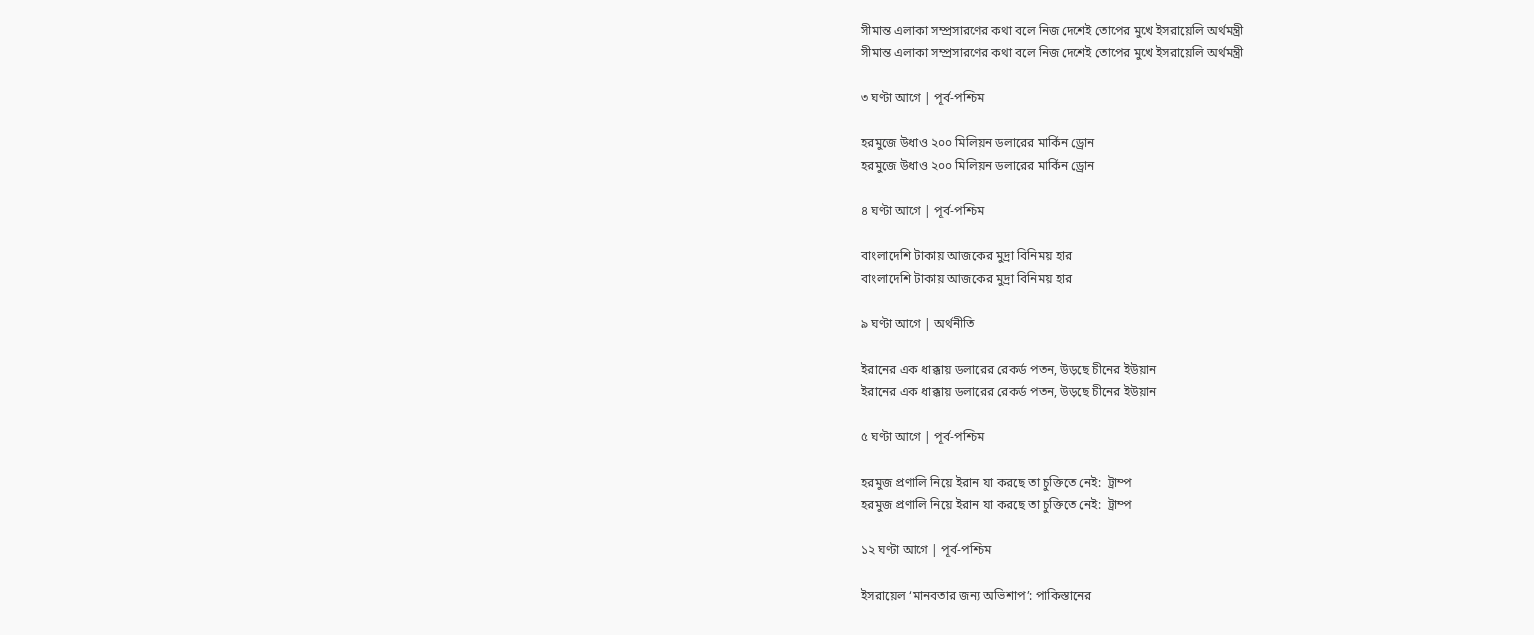সীমান্ত এলাকা সম্প্রসারণের কথা বলে নিজ দেশেই তোপের মুখে ইসরায়েলি অর্থমন্ত্রী
সীমান্ত এলাকা সম্প্রসারণের কথা বলে নিজ দেশেই তোপের মুখে ইসরায়েলি অর্থমন্ত্রী

৩ ঘণ্টা আগে | পূর্ব-পশ্চিম

হরমুজে উধাও ২০০ মিলিয়ন ডলারের মার্কিন ড্রোন
হরমুজে উধাও ২০০ মিলিয়ন ডলারের মার্কিন ড্রোন

৪ ঘণ্টা আগে | পূর্ব-পশ্চিম

বাংলাদেশি টাকায় আজকের মুদ্রা বিনিময় হার
বাংলাদেশি টাকায় আজকের মুদ্রা বিনিময় হার

৯ ঘণ্টা আগে | অর্থনীতি

ইরানের এক ধাক্কায় ডলারের রেকর্ড পতন, উড়ছে চীনের ইউয়ান
ইরানের এক ধাক্কায় ডলারের রেকর্ড পতন, উড়ছে চীনের ইউয়ান

৫ ঘণ্টা আগে | পূর্ব-পশ্চিম

হরমুজ প্রণালি নিয়ে ইরান যা করছে তা চুক্তিতে নেই:  ট্রাম্প
হরমুজ প্রণালি নিয়ে ইরান যা করছে তা চুক্তিতে নেই:  ট্রাম্প

১২ ঘণ্টা আগে | পূর্ব-পশ্চিম

ইসরায়েল ‘মানবতার জন্য অভিশাপ’: পাকিস্তানের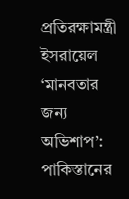প্রতিরক্ষামন্ত্রী
ইসরায়েল ‘মানবতার জন্য অভিশাপ’: পাকিস্তানের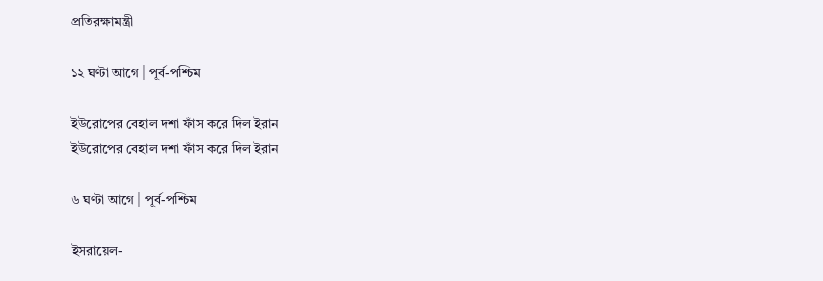প্রতিরক্ষামন্ত্রী

১২ ঘণ্টা আগে | পূর্ব-পশ্চিম

ইউরোপের বেহাল দশা ফাঁস করে দিল ইরান
ইউরোপের বেহাল দশা ফাঁস করে দিল ইরান

৬ ঘণ্টা আগে | পূর্ব-পশ্চিম

ইসরায়েল-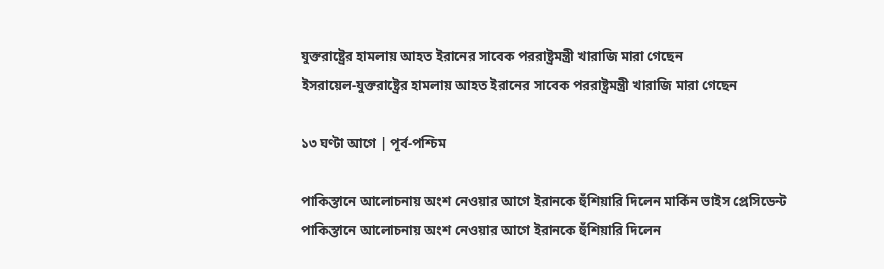যুক্তরাষ্ট্রের হামলায় আহত ইরানের সাবেক পররাষ্ট্রমন্ত্রী খারাজি মারা গেছেন
ইসরায়েল-যুক্তরাষ্ট্রের হামলায় আহত ইরানের সাবেক পররাষ্ট্রমন্ত্রী খারাজি মারা গেছেন

১৩ ঘণ্টা আগে | পূর্ব-পশ্চিম

পাকিস্তানে আলোচনায় অংশ নেওয়ার আগে ইরানকে হুঁশিয়ারি দিলেন মার্কিন ভাইস প্রেসিডেন্ট
পাকিস্তানে আলোচনায় অংশ নেওয়ার আগে ইরানকে হুঁশিয়ারি দিলেন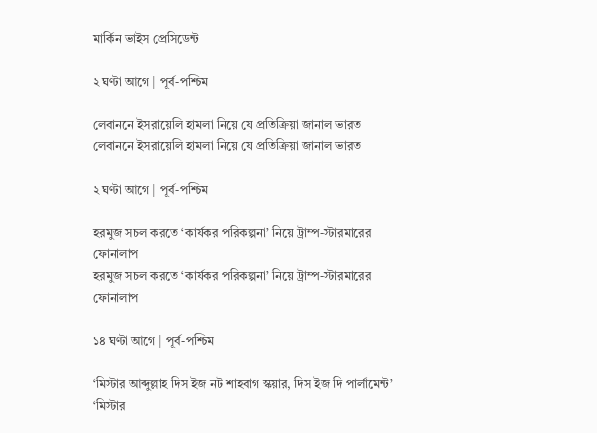মার্কিন ভাইস প্রেসিডেন্ট

২ ঘণ্টা আগে | পূর্ব-পশ্চিম

লেবাননে ইসরায়েলি হামলা নিয়ে যে প্রতিক্রিয়া জানাল ভারত
লেবাননে ইসরায়েলি হামলা নিয়ে যে প্রতিক্রিয়া জানাল ভারত

২ ঘণ্টা আগে | পূর্ব-পশ্চিম

হরমুজ সচল করতে ‘কার্যকর পরিকল্পনা’ নিয়ে ট্রাম্প-স্টারমারের ফোনালাপ
হরমুজ সচল করতে ‘কার্যকর পরিকল্পনা’ নিয়ে ট্রাম্প-স্টারমারের ফোনালাপ

১৪ ঘণ্টা আগে | পূর্ব-পশ্চিম

‘মিস্টার আব্দুল্লাহ দিস ইজ নট শাহবাগ স্কয়ার, দিস ইজ দি পার্লামেন্ট’
‘মিস্টার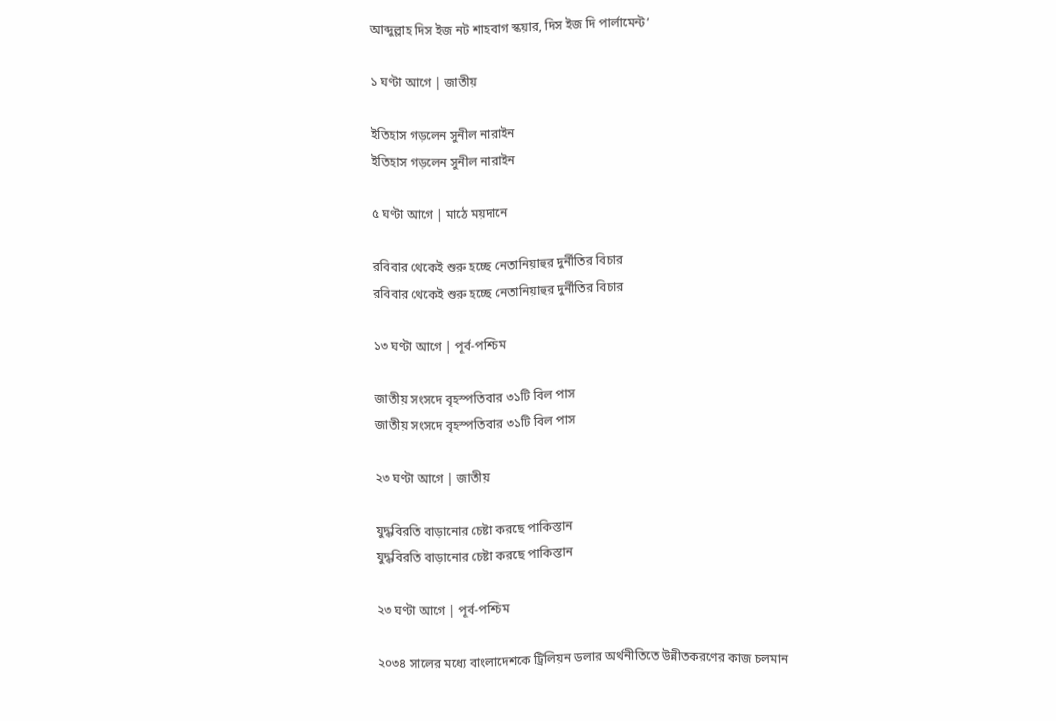আব্দুল্লাহ দিস ইজ নট শাহবাগ স্কয়ার, দিস ইজ দি পার্লামেন্ট’

১ ঘণ্টা আগে | জাতীয়

ইতিহাস গড়লেন সুনীল নারাইন
ইতিহাস গড়লেন সুনীল নারাইন

৫ ঘণ্টা আগে | মাঠে ময়দানে

রবিবার থেকেই শুরু হচ্ছে নেতানিয়াহুর দুর্নীতির বিচার
রবিবার থেকেই শুরু হচ্ছে নেতানিয়াহুর দুর্নীতির বিচার

১৩ ঘণ্টা আগে | পূর্ব-পশ্চিম

জাতীয় সংসদে বৃহস্পতিবার ৩১টি বিল পাস
জাতীয় সংসদে বৃহস্পতিবার ৩১টি বিল পাস

২৩ ঘণ্টা আগে | জাতীয়

যুদ্ধবিরতি বাড়ানোর চেষ্টা করছে পাকিস্তান
যুদ্ধবিরতি বাড়ানোর চেষ্টা করছে পাকিস্তান

২৩ ঘণ্টা আগে | পূর্ব-পশ্চিম

২০৩৪ সালের মধ্যে বাংলাদেশকে ট্রিলিয়ন ডলার অর্থনীতিতে উন্নীতকরণের কাজ চলমান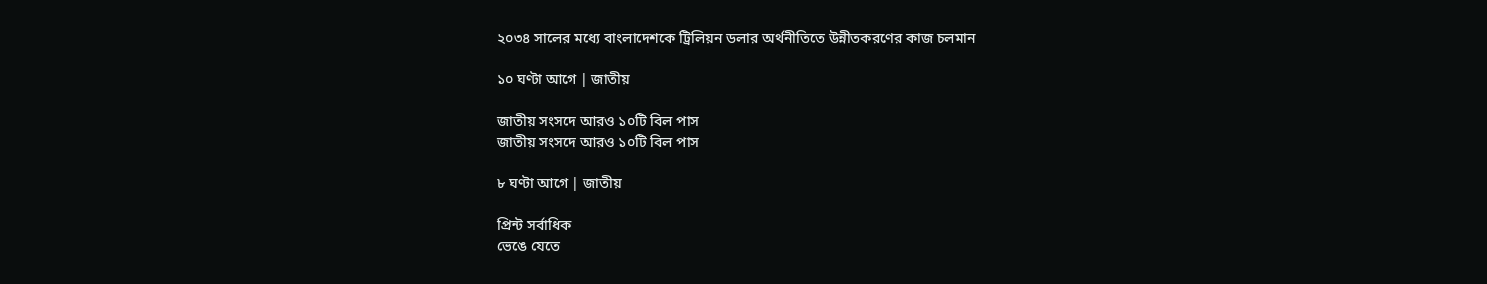২০৩৪ সালের মধ্যে বাংলাদেশকে ট্রিলিয়ন ডলার অর্থনীতিতে উন্নীতকরণের কাজ চলমান

১০ ঘণ্টা আগে | জাতীয়

জাতীয় সংসদে আরও ১০টি বিল পাস
জাতীয় সংসদে আরও ১০টি বিল পাস

৮ ঘণ্টা আগে | জাতীয়

প্রিন্ট সর্বাধিক
ভেঙে যেতে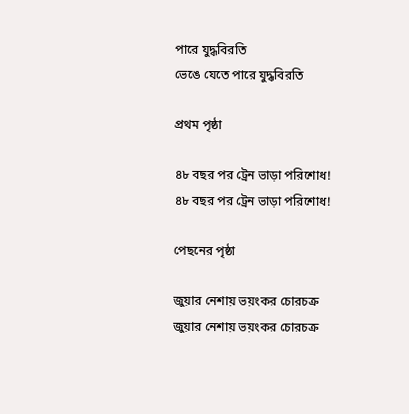পারে যুদ্ধবিরতি
ভেঙে যেতে পারে যুদ্ধবিরতি

প্রথম পৃষ্ঠা

৪৮ বছর পর ট্রেন ভাড়া পরিশোধ!
৪৮ বছর পর ট্রেন ভাড়া পরিশোধ!

পেছনের পৃষ্ঠা

জুয়ার নেশায় ভয়ংকর চোরচক্র
জুয়ার নেশায় ভয়ংকর চোরচক্র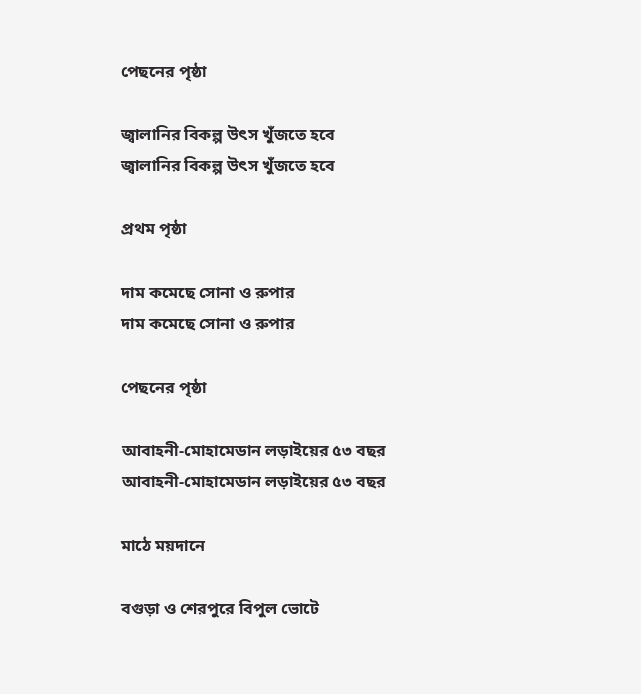পেছনের পৃষ্ঠা

জ্বালানির বিকল্প উৎস খুঁজতে হবে
জ্বালানির বিকল্প উৎস খুঁজতে হবে

প্রথম পৃষ্ঠা

দাম কমেছে সোনা ও রুপার
দাম কমেছে সোনা ও রুপার

পেছনের পৃষ্ঠা

আবাহনী-মোহামেডান লড়াইয়ের ৫৩ বছর
আবাহনী-মোহামেডান লড়াইয়ের ৫৩ বছর

মাঠে ময়দানে

বগুড়া ও শেরপুরে বিপুল ভোটে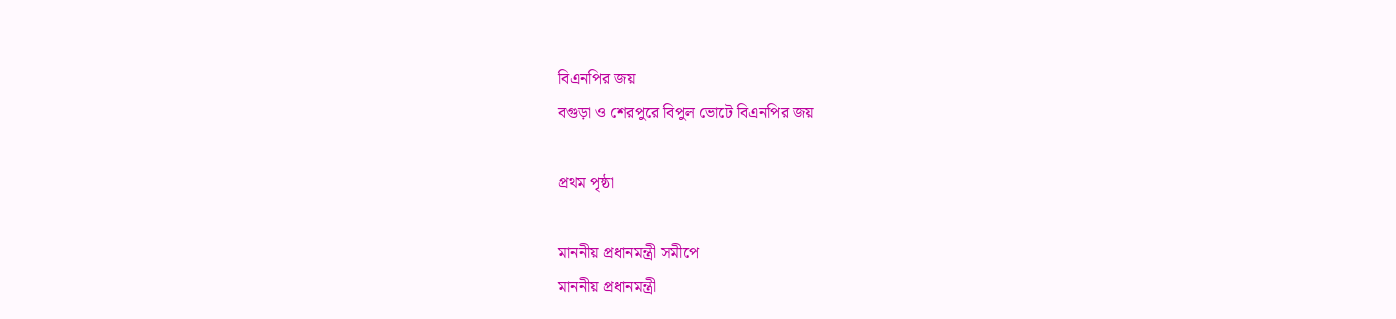বিএনপির জয়
বগুড়া ও শেরপুরে বিপুল ভোটে বিএনপির জয়

প্রথম পৃষ্ঠা

মাননীয় প্রধানমন্ত্রী সমীপে
মাননীয় প্রধানমন্ত্রী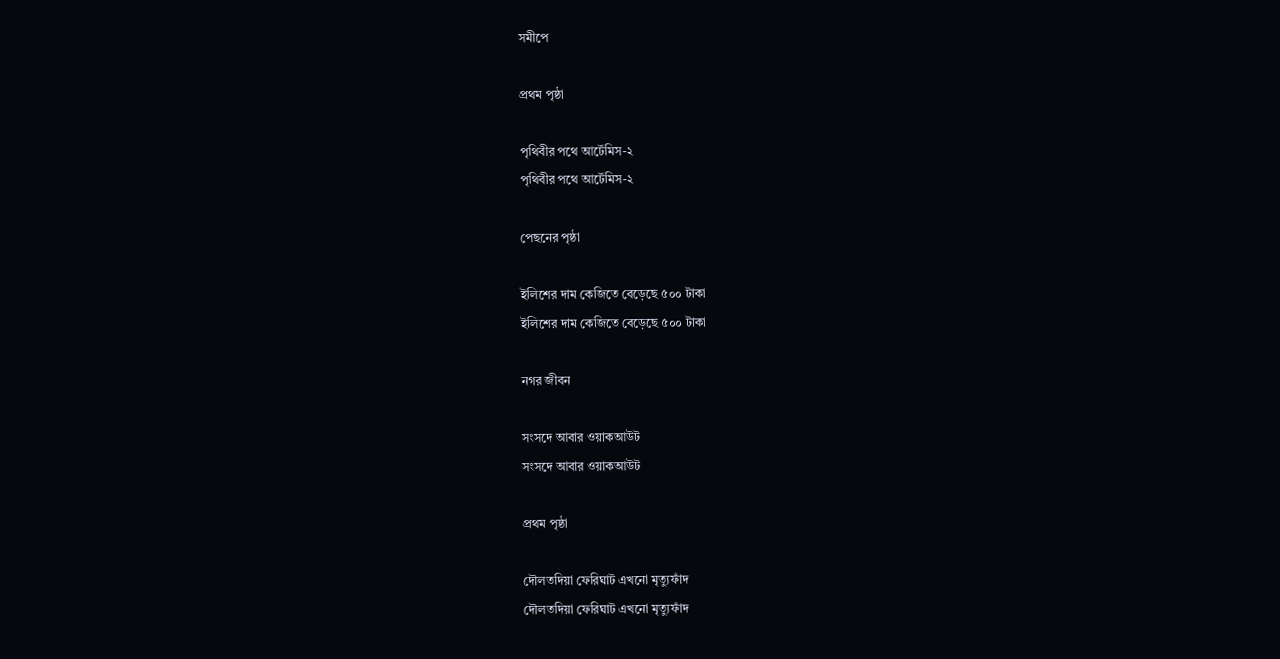সমীপে

প্রথম পৃষ্ঠা

পৃথিবীর পথে আর্টেমিস-২
পৃথিবীর পথে আর্টেমিস-২

পেছনের পৃষ্ঠা

ইলিশের দাম কেজিতে বেড়েছে ৫০০ টাকা
ইলিশের দাম কেজিতে বেড়েছে ৫০০ টাকা

নগর জীবন

সংসদে আবার ওয়াকআউট
সংসদে আবার ওয়াকআউট

প্রথম পৃষ্ঠা

দৌলতদিয়া ফেরিঘাট এখনো মৃত্যুফাঁদ
দৌলতদিয়া ফেরিঘাট এখনো মৃত্যুফাঁদ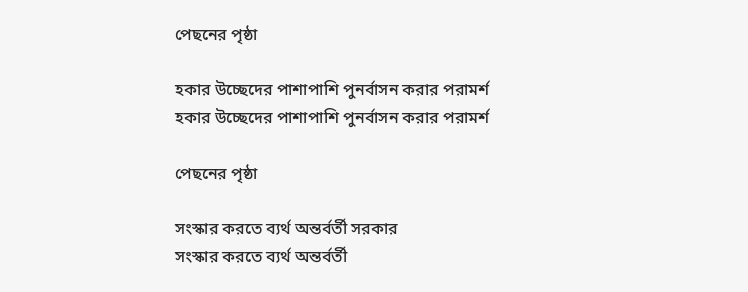পেছনের পৃষ্ঠা

হকার উচ্ছেদের পাশাপাশি পুনর্বাসন করার পরামর্শ
হকার উচ্ছেদের পাশাপাশি পুনর্বাসন করার পরামর্শ

পেছনের পৃষ্ঠা

সংস্কার করতে ব্যর্থ অন্তর্বর্তী সরকার
সংস্কার করতে ব্যর্থ অন্তর্বর্তী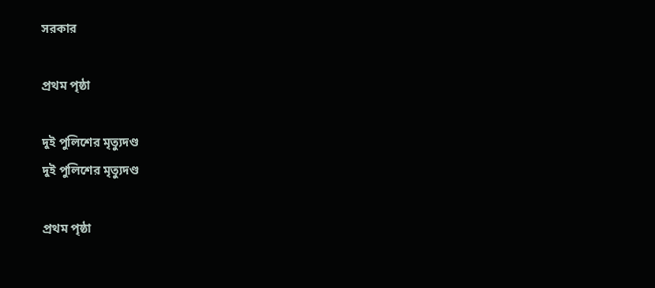সরকার

প্রথম পৃষ্ঠা

দুই পুলিশের মৃত্যুদণ্ড
দুই পুলিশের মৃত্যুদণ্ড

প্রথম পৃষ্ঠা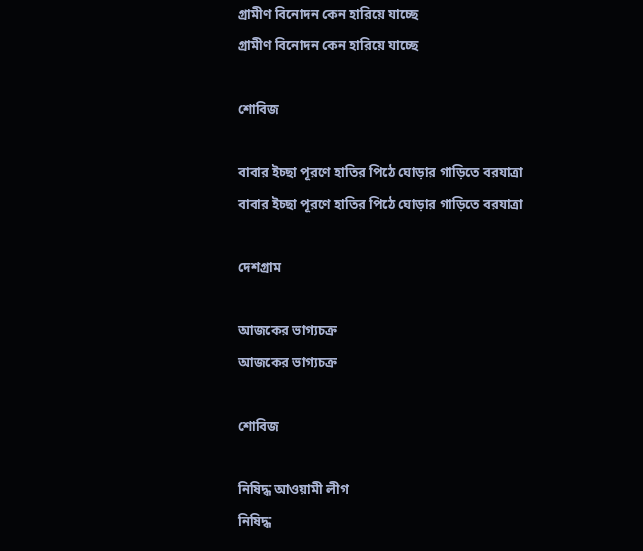গ্রামীণ বিনোদন কেন হারিয়ে যাচ্ছে
গ্রামীণ বিনোদন কেন হারিয়ে যাচ্ছে

শোবিজ

বাবার ইচ্ছা পূরণে হাতির পিঠে ঘোড়ার গাড়িতে বরযাত্রা
বাবার ইচ্ছা পূরণে হাতির পিঠে ঘোড়ার গাড়িতে বরযাত্রা

দেশগ্রাম

আজকের ভাগ্যচক্র
আজকের ভাগ্যচক্র

শোবিজ

নিষিদ্ধ আওয়ামী লীগ
নিষিদ্ধ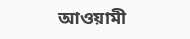আওয়ামী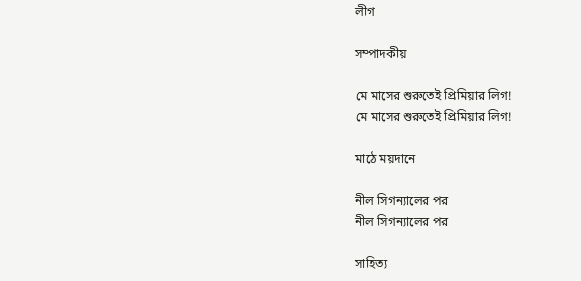লীগ

সম্পাদকীয়

মে মাসের শুরুতেই প্রিমিয়ার লিগ!
মে মাসের শুরুতেই প্রিমিয়ার লিগ!

মাঠে ময়দানে

নীল সিগন্যালের পর
নীল সিগন্যালের পর

সাহিত্য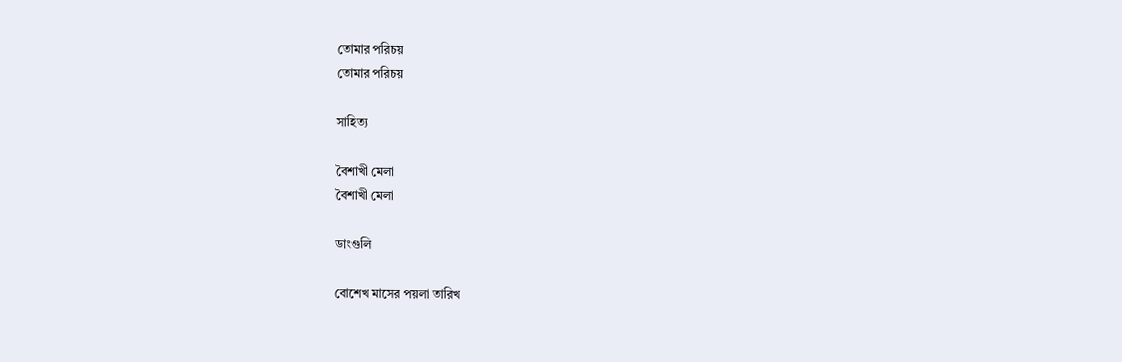তোমার পরিচয়
তোমার পরিচয়

সাহিত্য

বৈশাখী মেলা
বৈশাখী মেলা

ডাংগুলি

বোশেখ মাসের পয়লা তারিখ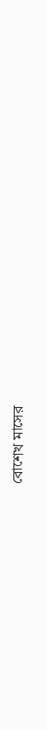বোশেখ মাসের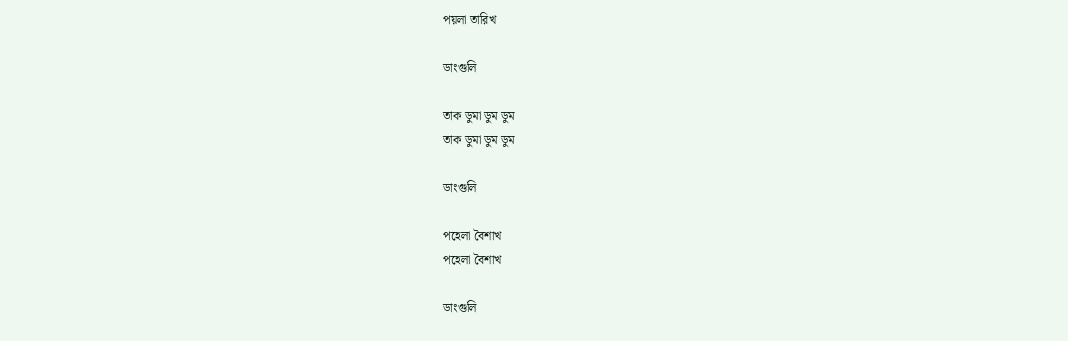পয়লা তারিখ

ডাংগুলি

তাক ডুমা ডুম ডুম
তাক ডুমা ডুম ডুম

ডাংগুলি

পহেলা বৈশাখ
পহেলা বৈশাখ

ডাংগুলি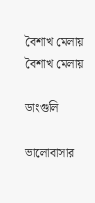বৈশাখ মেলায়
বৈশাখ মেলায়

ডাংগুলি

ভালোবাসার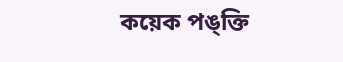কয়েক পঙ্ক্তি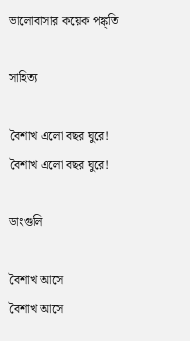ভালোবাসার কয়েক পঙ্ক্তি

সাহিত্য

বৈশাখ এলো বছর ঘুরে!
বৈশাখ এলো বছর ঘুরে!

ডাংগুলি

বৈশাখ আসে
বৈশাখ আসে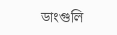ডাংগুলি